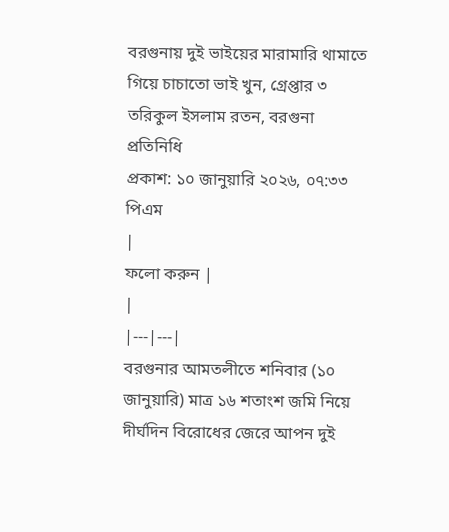বরগুনায় দুই ভাইয়ের মারামারি থামাতে গিয়ে চাচাতো ভাই খুন, গ্রেপ্তার ৩
তরিকুল ইসলাম রতন, বরগুনা প্রতিনিধি
প্রকাশ: ১০ জানুয়ারি ২০২৬, ০৭:৩৩ পিএম
|
ফলো করুন |
|
|---|---|
বরগুনার আমতলীতে শনিবার (১০ জানুয়ারি) মাত্র ১৬ শতাংশ জমি নিয়ে দীর্ঘদিন বিরোধের জেরে আপন দুই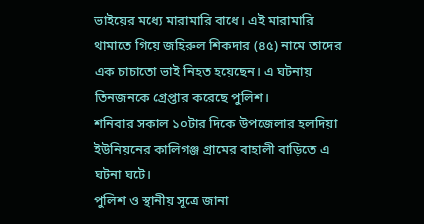ভাইয়ের মধ্যে মারামারি বাধে। এই মারামারি থামাতে গিয়ে জহিরুল শিকদার (৪৫) নামে তাদের এক চাচাতো ভাই নিহত হয়েছেন। এ ঘটনায় তিনজনকে গ্রেপ্তার করেছে পুলিশ।
শনিবার সকাল ১০টার দিকে উপজেলার হলদিয়া ইউনিয়নের কালিগঞ্জ গ্রামের বাহালী বাড়িতে এ ঘটনা ঘটে।
পুলিশ ও স্থানীয় সূত্রে জানা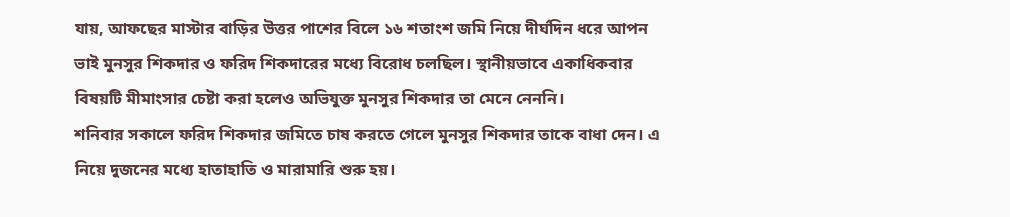যায়, আফছের মাস্টার বাড়ির উত্তর পাশের বিলে ১৬ শতাংশ জমি নিয়ে দীর্ঘদিন ধরে আপন ভাই মুনসুর শিকদার ও ফরিদ শিকদারের মধ্যে বিরোধ চলছিল। স্থানীয়ভাবে একাধিকবার বিষয়টি মীমাংসার চেষ্টা করা হলেও অভিযুক্ত মুনসুর শিকদার তা মেনে নেননি।
শনিবার সকালে ফরিদ শিকদার জমিতে চাষ করতে গেলে মুনসুর শিকদার তাকে বাধা দেন। এ নিয়ে দুজনের মধ্যে হাতাহাতি ও মারামারি শুরু হয়।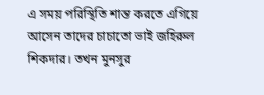এ সময় পরিস্থিতি শান্ত করতে এগিয়ে আসেন তাদের চাচাতো ভাই জহিরুল শিকদার। তখন মুনসুর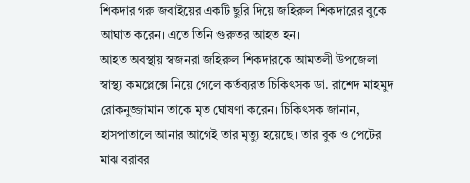শিকদার গরু জবাইয়ের একটি ছুরি দিয়ে জহিরুল শিকদারের বুকে আঘাত করেন। এতে তিনি গুরুতর আহত হন।
আহত অবস্থায় স্বজনরা জহিরুল শিকদারকে আমতলী উপজেলা স্বাস্থ্য কমপ্লেক্সে নিয়ে গেলে কর্তব্যরত চিকিৎসক ডা. রাশেদ মাহমুদ রোকনুজ্জামান তাকে মৃত ঘোষণা করেন। চিকিৎসক জানান, হাসপাতালে আনার আগেই তার মৃত্যু হয়েছে। তার বুক ও পেটের মাঝ বরাবর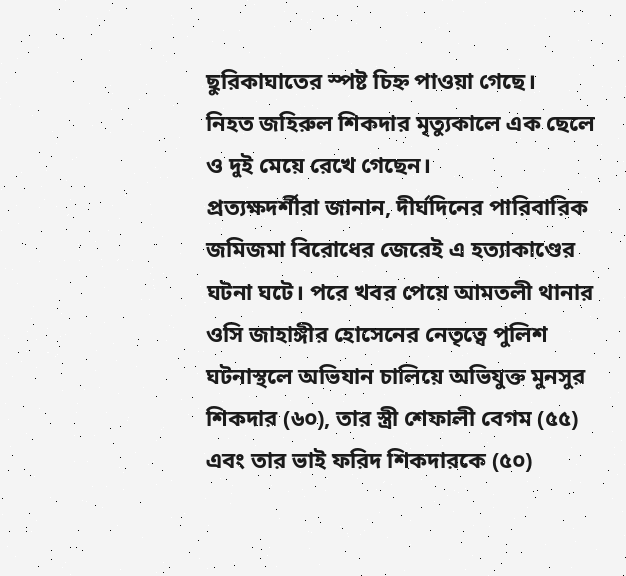ছুরিকাঘাতের স্পষ্ট চিহ্ন পাওয়া গেছে।
নিহত জহিরুল শিকদার মৃত্যুকালে এক ছেলে ও দুই মেয়ে রেখে গেছেন।
প্রত্যক্ষদর্শীরা জানান, দীর্ঘদিনের পারিবারিক জমিজমা বিরোধের জেরেই এ হত্যাকাণ্ডের ঘটনা ঘটে। পরে খবর পেয়ে আমতলী থানার ওসি জাহাঙ্গীর হোসেনের নেতৃত্বে পুলিশ ঘটনাস্থলে অভিযান চালিয়ে অভিযুক্ত মুনসুর শিকদার (৬০), তার স্ত্রী শেফালী বেগম (৫৫) এবং তার ভাই ফরিদ শিকদারকে (৫০)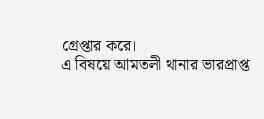গ্রেপ্তার করে।
এ বিষয়ে আমতলী থানার ভারপ্রাপ্ত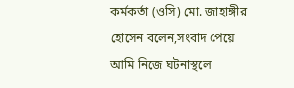কর্মকর্তা (ওসি) মো. জাহাঙ্গীর হোসেন বলেন,সংবাদ পেয়ে আমি নিজে ঘটনাস্থলে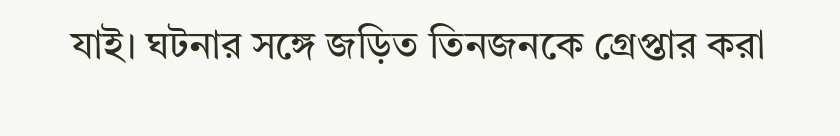যাই। ঘটনার সঙ্গে জড়িত তিনজনকে গ্রেপ্তার করা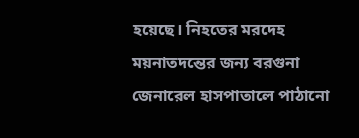হয়েছে। নিহতের মরদেহ ময়নাতদন্তের জন্য বরগুনা জেনারেল হাসপাতালে পাঠানো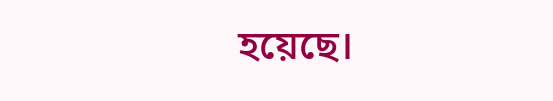হয়েছে।